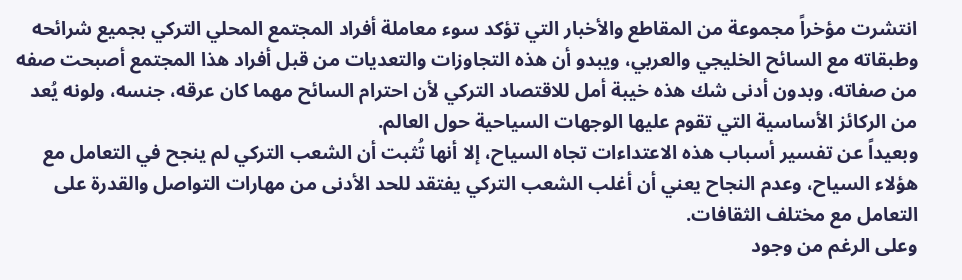انتشرت مؤخراً مجموعة من المقاطع والأخبار التي تؤكد سوء معاملة أفراد المجتمع المحلي التركي بجميع شرائحه وطبقاته مع السائح الخليجي والعربي، ويبدو أن هذه التجاوزات والتعديات من قبل أفراد هذا المجتمع أصبحت صفه من صفاته، وبدون أدنى شك هذه خيبة أمل للاقتصاد التركي لأن احترام السائح مهما كان عرقه، جنسه، ولونه يُعد من الركائز الأساسية التي تقوم عليها الوجهات السياحية حول العالم.
وبعيداً عن تفسير أسباب هذه الاعتداءات تجاه السياح، إلا أنها تُثبت أن الشعب التركي لم ينجح في التعامل مع هؤلاء السياح، وعدم النجاح يعني أن أغلب الشعب التركي يفتقد للحد الأدنى من مهارات التواصل والقدرة على التعامل مع مختلف الثقافات.
وعلى الرغم من وجود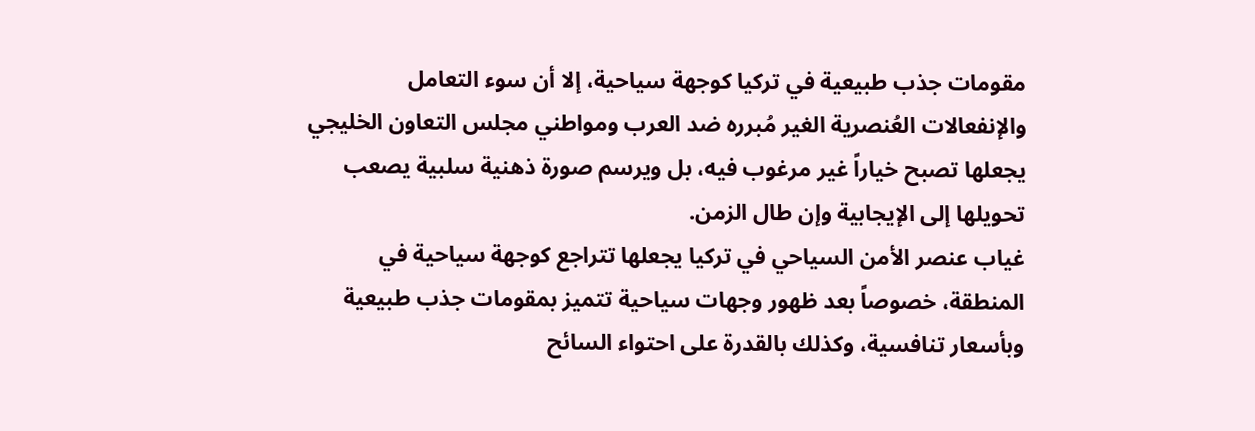مقومات جذب طبيعية في تركيا كوجهة سياحية، إلا أن سوء التعامل والإنفعالات العُنصرية الغير مُبرره ضد العرب ومواطني مجلس التعاون الخليجي يجعلها تصبح خياراً غير مرغوب فيه، بل ويرسم صورة ذهنية سلبية يصعب تحويلها إلى الإيجابية وإن طال الزمن.
غياب عنصر الأمن السياحي في تركيا يجعلها تتراجع كوجهة سياحية في المنطقة، خصوصاً بعد ظهور وجهات سياحية تتميز بمقومات جذب طبيعية وبأسعار تنافسية، وكذلك بالقدرة على احتواء السائح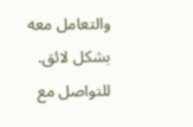والتعامل معه بشكل لائق.
للتواصل مع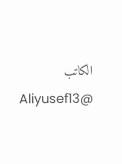الكاتب @Aliyusef13